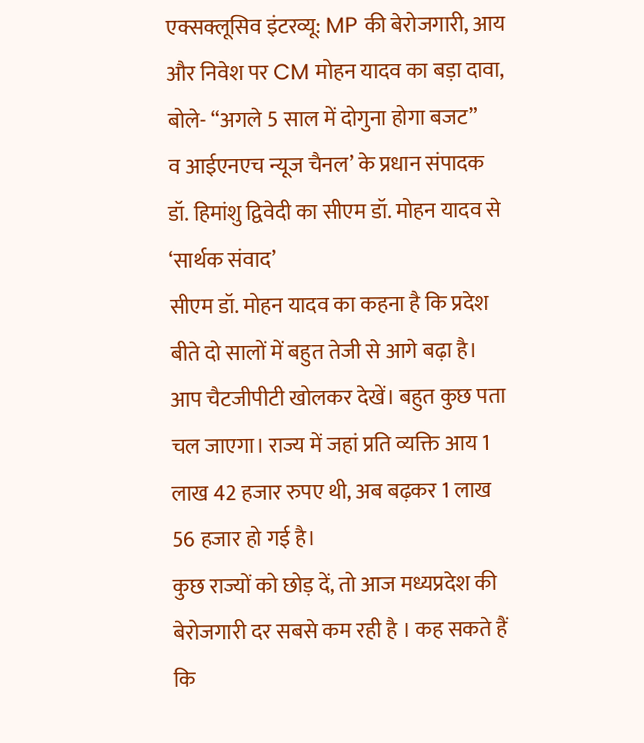एक्सक्लूसिव इंटरव्यू: MP की बेरोजगारी, आय और निवेश पर CM मोहन यादव का बड़ा दावा, बोले- “अगले 5 साल में दोगुना होगा बजट”
व आईएनएच न्यूज चैनल’ के प्रधान संपादक डॉ. हिमांशु द्विवेदी का सीएम डॉ. मोहन यादव से ‘सार्थक संवाद’
सीएम डॉ. मोहन यादव का कहना है कि प्रदेश बीते दो सालों में बहुत तेजी से आगे बढ़ा है। आप चैटजीपीटी खोलकर देखें। बहुत कुछ पता चल जाएगा। राज्य में जहां प्रति व्यक्ति आय 1 लाख 42 हजार रुपए थी, अब बढ़कर 1 लाख 56 हजार हो गई है।
कुछ राज्यों को छोड़ दें, तो आज मध्यप्रदेश की बेरोजगारी दर सबसे कम रही है । कह सकते हैं कि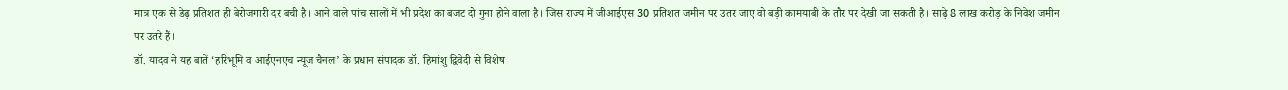मात्र एक से डेढ़ प्रतिशत ही बेरोजगारी दर बची है। आने वाले पांच सालों में भी प्रदेश का बजट दो गुना होने वाला है। जिस राज्य में जीआईएस 30 प्रतिशत जमीन पर उतर जाए वो बड़ी कामयाबी के तौर पर देखी जा सकती है। साढ़े 8 लाख करोड़ के निवेश जमीन पर उतरे हैं।
डॉ. यादव ने यह बातें ‘हरिभूमि व आईएनएच न्यूज चैनल’ के प्रधान संपादक डॉ. हिमांशु द्विवेदी से विशेष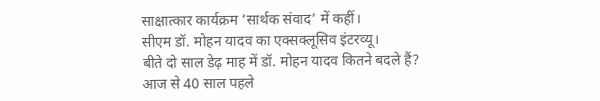साक्षात्कार कार्यक्रम ‘सार्थक संवाद’ में कहीं।
सीएम डॉ. मोहन यादव का एक्सक्लूसिव इंटरव्यू।
बीते दो साल डेढ़ माह में डॉ. मोहन यादव कितने बदले हैं?
आज से 40 साल पहले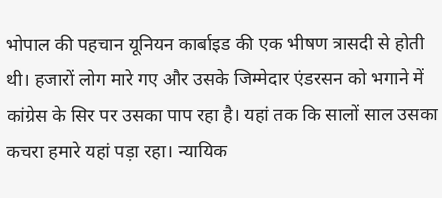भोपाल की पहचान यूनियन कार्बाइड की एक भीषण त्रासदी से होती थी। हजारों लोग मारे गए और उसके जिम्मेदार एंडरसन को भगाने में कांग्रेस के सिर पर उसका पाप रहा है। यहां तक कि सालों साल उसका कचरा हमारे यहां पड़ा रहा। न्यायिक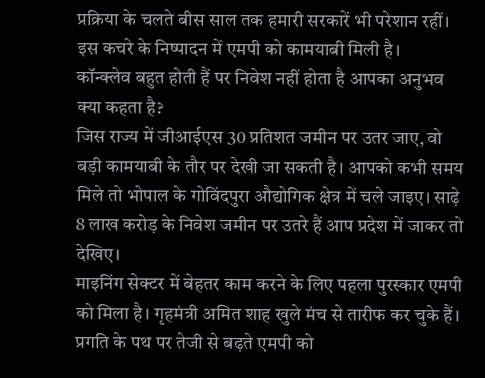प्रक्रिया के चलते बीस साल तक हमारी सरकारें भी परेशान रहीं। इस कचरे के निष्पादन में एमपी को कामयाबी मिली है।
कॉन्क्लेव बहुत होती हैं पर निवेश नहीं होता है आपका अनुभव क्या कहता है?
जिस राज्य में जीआईएस 30 प्रतिशत जमीन पर उतर जाए, वो बड़ी कामयाबी के तौर पर देखी जा सकती है। आपको कभी समय मिले तो भोपाल के गोविंदपुरा औद्योगिक क्षेत्र में चले जाइए। साढ़े 8 लाख करोड़ के निवेश जमीन पर उतरे हैं आप प्रदेश में जाकर तो देखिए।
माइनिंग सेक्टर में बेहतर काम करने के लिए पहला पुरस्कार एमपी को मिला है। गृहमंत्री अमित शाह खुले मंच से तारीफ कर चुके हैं। प्रगति के पथ पर तेजी से बढ़ते एमपी को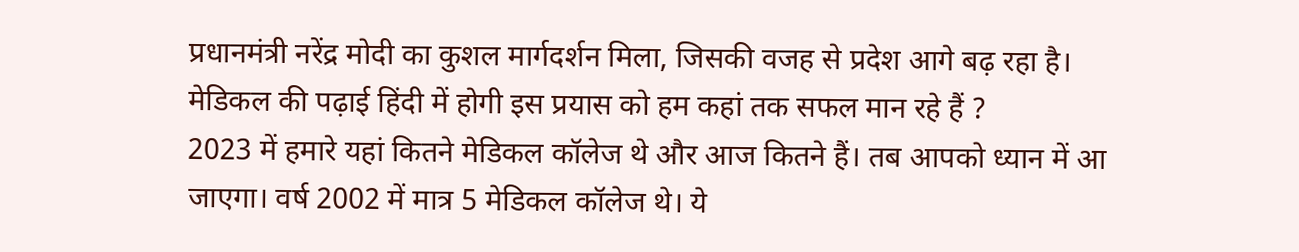प्रधानमंत्री नरेंद्र मोदी का कुशल मार्गदर्शन मिला, जिसकी वजह से प्रदेश आगे बढ़ रहा है।
मेडिकल की पढ़ाई हिंदी में होगी इस प्रयास को हम कहां तक सफल मान रहे हैं ?
2023 में हमारे यहां कितने मेडिकल कॉलेज थे और आज कितने हैं। तब आपको ध्यान में आ जाएगा। वर्ष 2002 में मात्र 5 मेडिकल कॉलेज थे। ये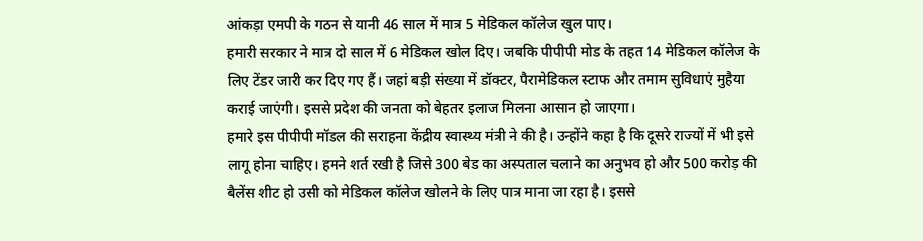आंकड़ा एमपी के गठन से यानी 46 साल में मात्र 5 मेडिकल कॉलेज खुल पाए।
हमारी सरकार ने मात्र दो साल में 6 मेडिकल खोल दिए। जबकि पीपीपी मोड के तहत 14 मेडिकल कॉलेज के लिए टेंडर जारी कर दिए गए हैं। जहां बड़ी संख्या में डॉक्टर, पैरामेडिकल स्टाफ और तमाम सुविधाएं मुहैया कराई जाएंगी। इससे प्रदेश की जनता को बेहतर इलाज मिलना आसान हो जाएगा।
हमारे इस पीपीपी मॉडल की सराहना केंद्रीय स्वास्थ्य मंत्री ने की है। उन्होंने कहा है कि दूसरे राज्यों में भी इसे लागू होना चाहिए। हमने शर्त रखी है जिसे 300 बेड का अस्पताल चलाने का अनुभव हो और 500 करोड़ की बैलेंस शीट हो उसी को मेडिकल कॉलेज खोलने के लिए पात्र माना जा रहा है। इससे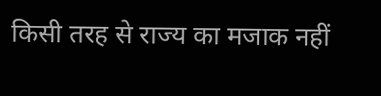किसी तरह से राज्य का मजाक नहीं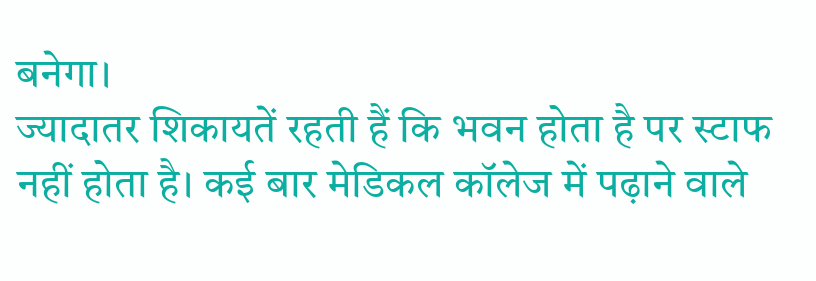बनेगा।
ज्यादातर शिकायतें रहती हैं कि भवन होता है पर स्टाफ नहीं होता है। कई बार मेडिकल कॉलेज में पढ़ाने वाले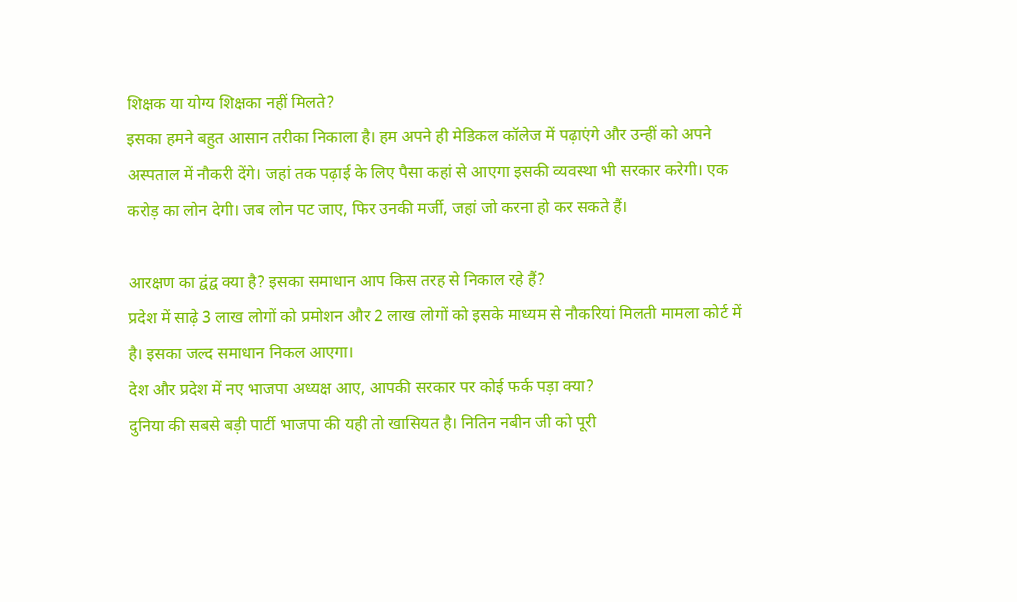शिक्षक या योग्य शिक्षका नहीं मिलते?
इसका हमने बहुत आसान तरीका निकाला है। हम अपने ही मेडिकल कॉलेज में पढ़ाएंगे और उन्हीं को अपने अस्पताल में नौकरी देंगे। जहां तक पढ़ाई के लिए पैसा कहां से आएगा इसकी व्यवस्था भी सरकार करेगी। एक करोड़ का लोन देगी। जब लोन पट जाए, फिर उनकी मर्जी, जहां जो करना हो कर सकते हैं।

आरक्षण का द्वंद्व क्या है? इसका समाधान आप किस तरह से निकाल रहे हैं?
प्रदेश में साढ़े 3 लाख लोगों को प्रमोशन और 2 लाख लोगों को इसके माध्यम से नौकरियां मिलती मामला कोर्ट में है। इसका जल्द समाधान निकल आएगा।
देश और प्रदेश में नए भाजपा अध्यक्ष आए, आपकी सरकार पर कोई फर्क पड़ा क्या?
दुनिया की सबसे बड़ी पार्टी भाजपा की यही तो खासियत है। नितिन नबीन जी को पूरी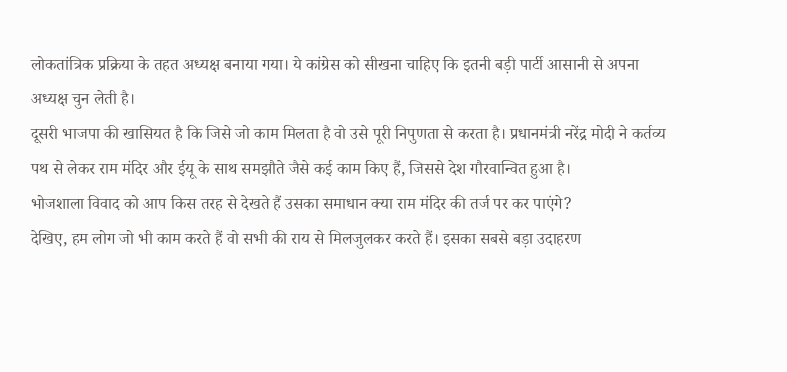लोकतांत्रिक प्रक्रिया के तहत अध्यक्ष बनाया गया। ये कांग्रेस को सीखना चाहिए कि इतनी बड़ी पार्टी आसानी से अपना अध्यक्ष चुन लेती है।
दूसरी भाजपा की खासियत है कि जिसे जो काम मिलता है वो उसे पूरी निपुणता से करता है। प्रधानमंत्री नरेंद्र मोदी ने कर्तव्य पथ से लेकर राम मंदिर और ईयू के साथ समझौते जैसे कई काम किए हैं, जिससे देश गौरवान्वित हुआ है।
भोजशाला विवाद को आप किस तरह से देखते हैं उसका समाधान क्या राम मंदिर की तर्ज पर कर पाएंगे?
देखिए, हम लोग जो भी काम करते हैं वो सभी की राय से मिलजुलकर करते हैं। इसका सबसे बड़ा उदाहरण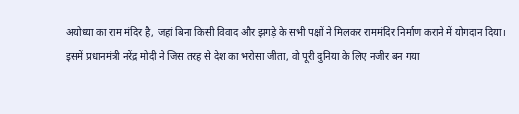अयोध्या का राम मंदिर है, जहां बिना किसी विवाद और झगड़े के सभी पक्षों ने मिलकर राममंदिर निर्माण कराने में योगदान दिया।
इसमें प्रधानमंत्री नरेंद्र मोदी ने जिस तरह से देश का भरोसा जीता, वो पूरी दुनिया के लिए नजीर बन गया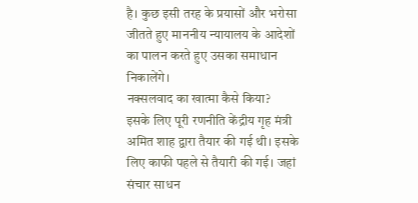है। कुछ इसी तरह के प्रयासों और भरोसा जीतते हुए माननीय न्यायालय के आदेशों का पालन करते हुए उसका समाधान निकालेंगे।
नक्सलवाद का खात्मा कैसे किया?
इसके लिए पूरी रणनीति केंद्रीय गृह मंत्री अमित शाह द्वारा तैयार की गई थी। इसके लिए काफी पहले से तैयारी की गई। जहां संचार साधन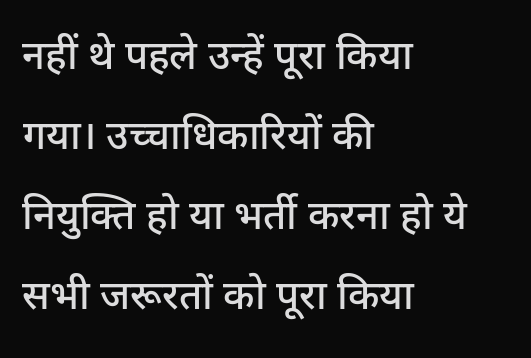नहीं थे पहले उन्हें पूरा किया गया। उच्चाधिकारियों की नियुक्ति हो या भर्ती करना हो ये सभी जरूरतों को पूरा किया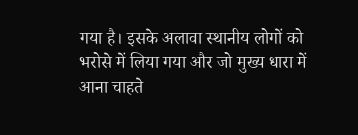गया है। इसके अलावा स्थानीय लोगों को भरोसे में लिया गया और जो मुख्य धारा में आना चाहते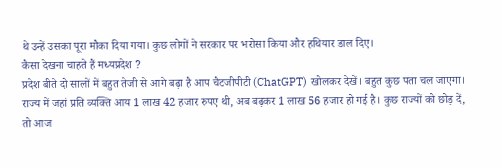थे उन्हें उसका पूरा मौका दिया गया। कुछ लोगों ने सरकार पर भरोसा किया और हथियार डाल दिए।
कैसा देखना चाहते हैं मध्यप्रदेश ?
प्रदेश बीते दो सालों में बहुत तेजी से आगे बढ़ा है आप चैटजीपीटी (ChatGPT) खोलकर देखें। बहुत कुछ पता चल जाएगा। राज्य में जहां प्रति व्यक्ति आय 1 लाख 42 हजार रुपए थी, अब बढ़कर 1 लाख 56 हजार हो गई है। कुछ राज्यों को छोड़ दें, तो आज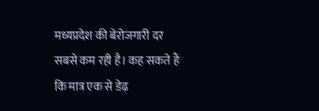मध्यप्रदेश की बेरोजगारी दर सबसे कम रही है। कह सकते हैं कि मात्र एक से डेढ़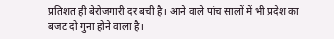प्रतिशत ही बेरोजगारी दर बची है। आने वाले पांच सालों में भी प्रदेश का बजट दो गुना होने वाला है।